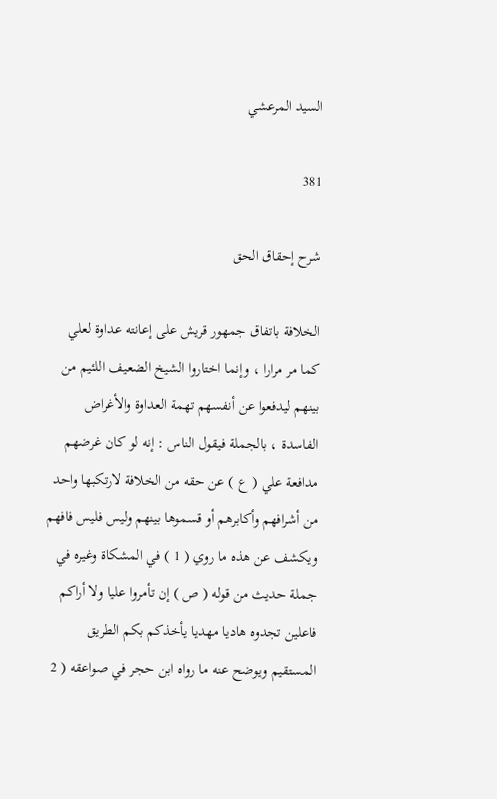السيد المرعشي

381

شرح إحقاق الحق

الخلافة باتفاق جمهور قريش على إعانته عداوة لعلي كما مر مرارا ، وإنما اختاروا الشيخ الضعيف اللئيم من بينهم ليدفعوا عن أنفسهم تهمة العداوة والأغراض الفاسدة ، بالجملة فيقول الناس : إنه لو كان غرضهم مدافعة علي ( ع ) عن حقه من الخلافة لارتكبها واحد من أشرافهم وأكابرهم أو قسموها بينهم وليس فليس فافهم ويكشف عن هذه ما روي ( 1 ) في المشكاة وغيره في جملة حديث من قوله ( ص ) إن تأمروا عليا ولا أراكم فاعلين تجدوه هاديا مهديا يأخذكم بكم الطريق المستقيم ويوضح عنه ما رواه ابن حجر في صواعقه ( 2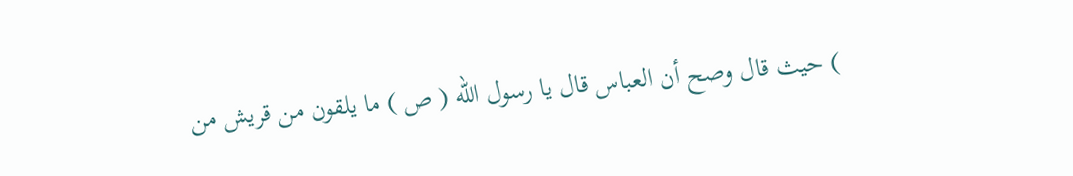) حيث قال وصح أن العباس قال يا رسول الله ( ص ) ما يلقون من قريش من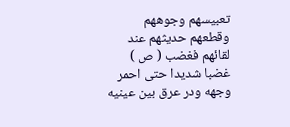تعبيسهم وجوههم وقطعهم حديثهم عند لقائهم فغضب ( ص ) غضبا شديدا حتى احمر وجهه ودر عرق بين عينيه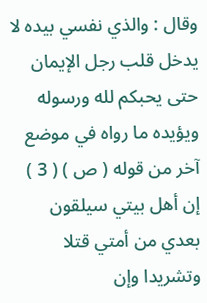وقال : والذي نفسي بيده لا يدخل قلب رجل الإيمان حتى يحبكم لله ورسوله ويؤيده ما رواه في موضع آخر من قوله ( ص ) ( 3 ) إن أهل بيتي سيلقون بعدي من أمتي قتلا وتشريدا وإن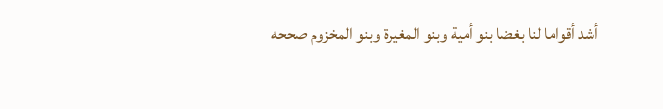أشد أقواما لنا بغضا بنو أمية وبنو المغيرة وبنو المخزوم صححه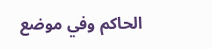الحاكم وفي موضع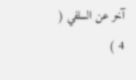آخر عن السلفي ( 4 )